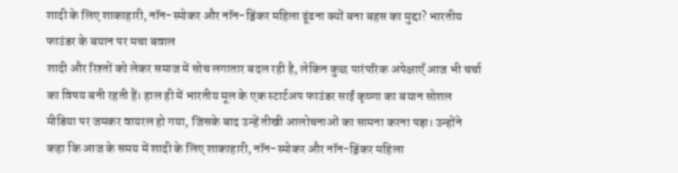शादी के लिए शाकाहारी, नॉन-स्मोकर और नॉन-ड्रिंकर महिला ढूंढना क्यों बना बहस का मुद्दा? भारतीय फाउंडर के बयान पर मचा बवाल
शादी और रिश्तों को लेकर समाज में सोच लगातार बदल रही है, लेकिन कुछ पारंपरिक अपेक्षाएँ आज भी चर्चा का विषय बनी रहती हैं। हाल ही में भारतीय मूल के एक स्टार्टअप फाउंडर साईं कृष्णा का बयान सोशल मीडिया पर जमकर वायरल हो गया, जिसके बाद उन्हें तीखी आलोचनाओं का सामना करना पड़ा। उन्होंने कहा कि आज के समय में शादी के लिए शाकाहारी, नॉन-स्मोकर और नॉन-ड्रिंकर महिला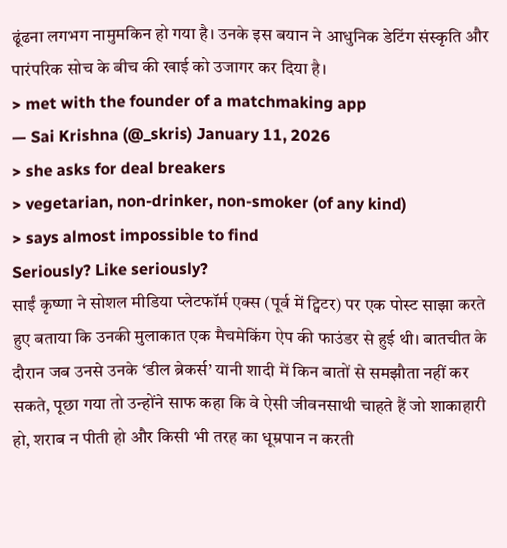ढूंढना लगभग नामुमकिन हो गया है। उनके इस बयान ने आधुनिक डेटिंग संस्कृति और पारंपरिक सोच के बीच की खाई को उजागर कर दिया है।
> met with the founder of a matchmaking app
— Sai Krishna (@_skris) January 11, 2026
> she asks for deal breakers
> vegetarian, non-drinker, non-smoker (of any kind)
> says almost impossible to find
Seriously? Like seriously?
साईं कृष्णा ने सोशल मीडिया प्लेटफॉर्म एक्स (पूर्व में ट्विटर) पर एक पोस्ट साझा करते हुए बताया कि उनकी मुलाकात एक मैचमेकिंग ऐप की फाउंडर से हुई थी। बातचीत के दौरान जब उनसे उनके ‘डील ब्रेकर्स’ यानी शादी में किन बातों से समझौता नहीं कर सकते, पूछा गया तो उन्होंने साफ कहा कि वे ऐसी जीवनसाथी चाहते हैं जो शाकाहारी हो, शराब न पीती हो और किसी भी तरह का धूम्रपान न करती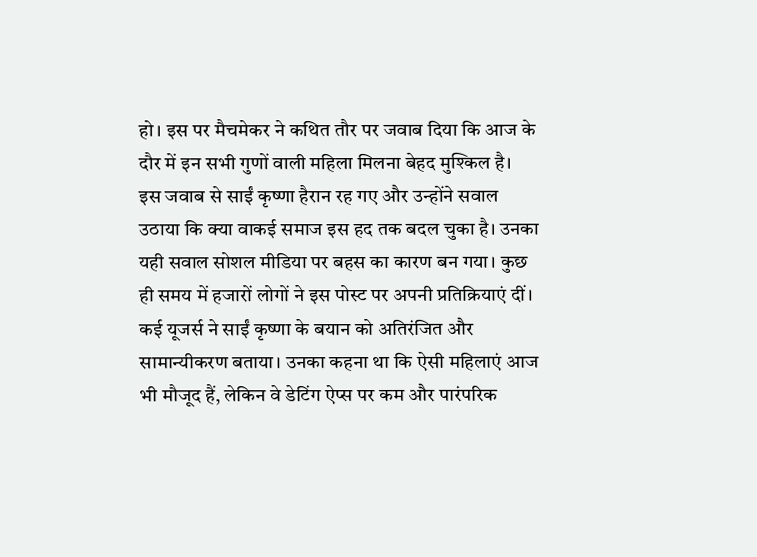हो। इस पर मैचमेकर ने कथित तौर पर जवाब दिया कि आज के दौर में इन सभी गुणों वाली महिला मिलना बेहद मुश्किल है।
इस जवाब से साईं कृष्णा हैरान रह गए और उन्होंने सवाल उठाया कि क्या वाकई समाज इस हद तक बदल चुका है। उनका यही सवाल सोशल मीडिया पर बहस का कारण बन गया। कुछ ही समय में हजारों लोगों ने इस पोस्ट पर अपनी प्रतिक्रियाएं दीं।
कई यूजर्स ने साईं कृष्णा के बयान को अतिरंजित और सामान्यीकरण बताया। उनका कहना था कि ऐसी महिलाएं आज भी मौजूद हैं, लेकिन वे डेटिंग ऐप्स पर कम और पारंपरिक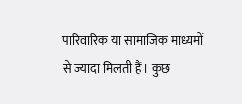पारिवारिक या सामाजिक माध्यमों से ज्यादा मिलती हैं। कुछ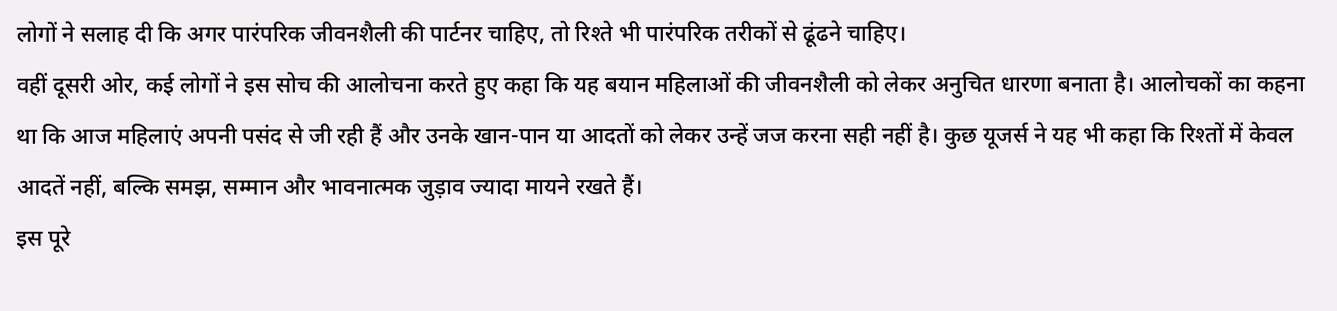लोगों ने सलाह दी कि अगर पारंपरिक जीवनशैली की पार्टनर चाहिए, तो रिश्ते भी पारंपरिक तरीकों से ढूंढने चाहिए।
वहीं दूसरी ओर, कई लोगों ने इस सोच की आलोचना करते हुए कहा कि यह बयान महिलाओं की जीवनशैली को लेकर अनुचित धारणा बनाता है। आलोचकों का कहना था कि आज महिलाएं अपनी पसंद से जी रही हैं और उनके खान-पान या आदतों को लेकर उन्हें जज करना सही नहीं है। कुछ यूजर्स ने यह भी कहा कि रिश्तों में केवल आदतें नहीं, बल्कि समझ, सम्मान और भावनात्मक जुड़ाव ज्यादा मायने रखते हैं।
इस पूरे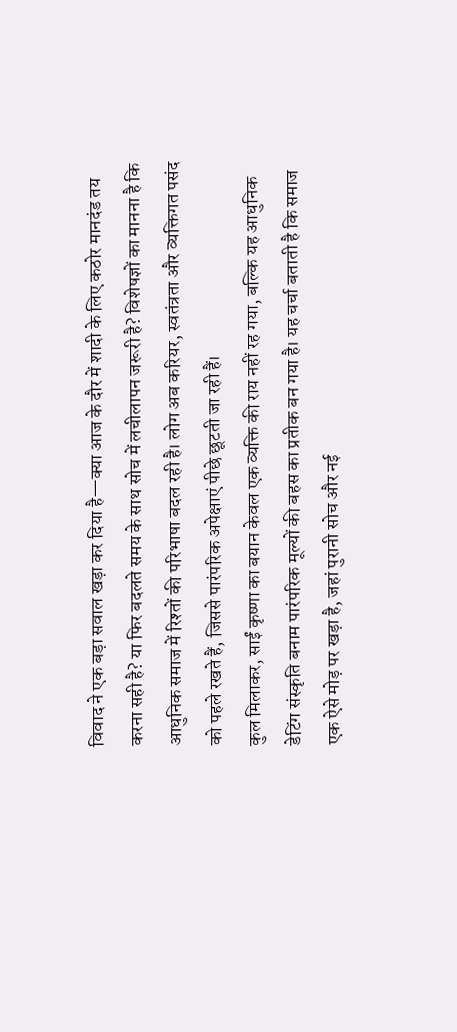विवाद ने एक बड़ा सवाल खड़ा कर दिया है—क्या आज के दौर में शादी के लिए कठोर मानदंड तय करना सही है? या फिर बदलते समय के साथ सोच में लचीलापन जरूरी है? विशेषज्ञों का मानना है कि आधुनिक समाज में रिश्तों की परिभाषा बदल रही है। लोग अब करियर, स्वतंत्रता और व्यक्तिगत पसंद को पहले रखते हैं, जिससे पारंपरिक अपेक्षाएं पीछे छूटती जा रही हैं।
कुल मिलाकर, साईं कृष्णा का बयान केवल एक व्यक्ति की राय नहीं रह गया, बल्कि यह आधुनिक डेटिंग संस्कृति बनाम पारंपरिक मूल्यों की बहस का प्रतीक बन गया है। यह चर्चा बताती है कि समाज एक ऐसे मोड़ पर खड़ा है, जहां पुरानी सोच और नई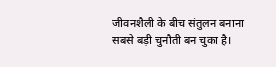जीवनशैली के बीच संतुलन बनाना सबसे बड़ी चुनौती बन चुका है।